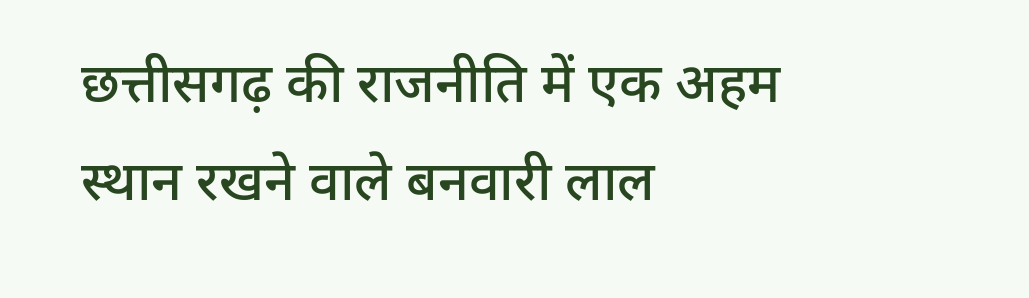छत्तीसगढ़ की राजनीति में एक अहम स्थान रखने वाले बनवारी लाल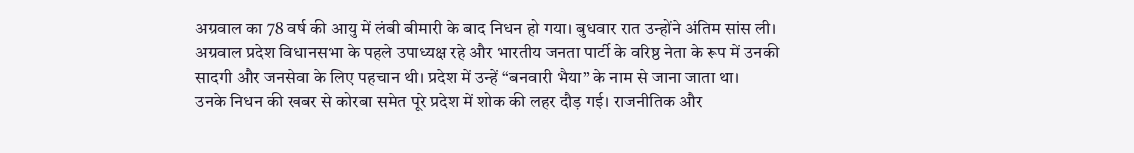अग्रवाल का 78 वर्ष की आयु में लंबी बीमारी के बाद निधन हो गया। बुधवार रात उन्होंने अंतिम सांस ली। अग्रवाल प्रदेश विधानसभा के पहले उपाध्यक्ष रहे और भारतीय जनता पार्टी के वरिष्ठ नेता के रूप में उनकी सादगी और जनसेवा के लिए पहचान थी। प्रदेश में उन्हें “बनवारी भैया” के नाम से जाना जाता था।
उनके निधन की खबर से कोरबा समेत पूरे प्रदेश में शोक की लहर दौड़ गई। राजनीतिक और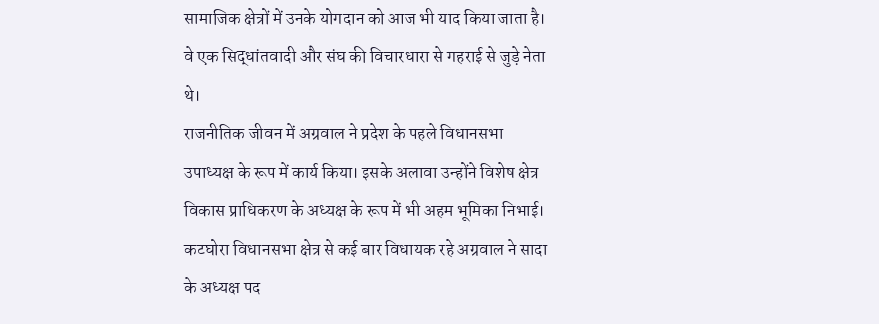सामाजिक क्षेत्रों में उनके योगदान को आज भी याद किया जाता है। वे एक सिद्धांतवादी और संघ की विचारधारा से गहराई से जुड़े नेता थे।
राजनीतिक जीवन में अग्रवाल ने प्रदेश के पहले विधानसभा उपाध्यक्ष के रूप में कार्य किया। इसके अलावा उन्होंने विशेष क्षेत्र विकास प्राधिकरण के अध्यक्ष के रूप में भी अहम भूमिका निभाई। कटघोरा विधानसभा क्षेत्र से कई बार विधायक रहे अग्रवाल ने सादा के अध्यक्ष पद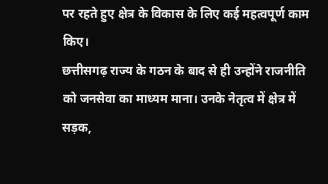पर रहते हुए क्षेत्र के विकास के लिए कई महत्वपूर्ण काम किए।
छत्तीसगढ़ राज्य के गठन के बाद से ही उन्होंने राजनीति को जनसेवा का माध्यम माना। उनके नेतृत्व में क्षेत्र में सड़क,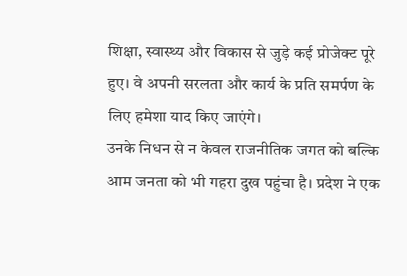शिक्षा, स्वास्थ्य और विकास से जुड़े कई प्रोजेक्ट पूरे हुए। वे अपनी सरलता और कार्य के प्रति समर्पण के लिए हमेशा याद किए जाएंगे।
उनके निधन से न केवल राजनीतिक जगत को बल्कि आम जनता को भी गहरा दुख पहुंचा है। प्रदेश ने एक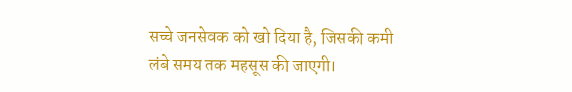सच्चे जनसेवक को खो दिया है, जिसकी कमी लंबे समय तक महसूस की जाएगी।